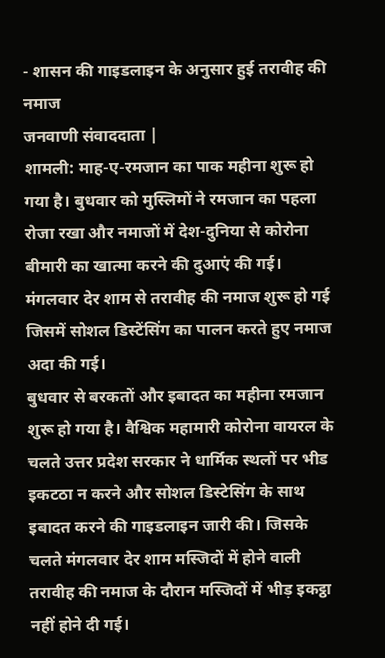- शासन की गाइडलाइन के अनुसार हुई तरावीह की नमाज
जनवाणी संवाददाता |
शामली: माह-ए-रमजान का पाक महीना शुरू हो गया है। बुधवार को मुस्लिमों ने रमजान का पहला रोजा रखा और नमाजों में देश-दुनिया से कोरोना बीमारी का खात्मा करने की दुआएं की गई। मंगलवार देर शाम से तरावीह की नमाज शुरू हो गई जिसमें सोशल डिस्टेंसिंग का पालन करते हुए नमाज अदा की गई।
बुधवार से बरकतों और इबादत का महीना रमजान शुरू हो गया है। वैश्विक महामारी कोरोना वायरल के चलते उत्तर प्रदेश सरकार ने धार्मिक स्थलों पर भीड इकटठा न करने और सोशल डिस्टेसिंग के साथ इबादत करने की गाइडलाइन जारी की। जिसके चलते मंगलवार देर शाम मस्जिदों में होने वाली तरावीह की नमाज के दौरान मस्जिदों में भीड़ इकट्ठा नहीं होने दी गई।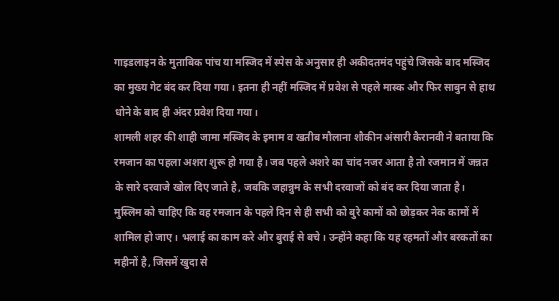गाइडलाइन के मुताबिक पांच या मस्जिद में स्पेस के अनुसार ही अकीदतमंद पहुंचे जिसके बाद मस्जिद का मुख्य गेट बंद कर दिया गया। इतना ही नहीं मस्जिद में प्रवेश से पहले मास्क और फिर साबुन से हाथ धोने के बाद ही अंदर प्रवेश दिया गया।
शामली शहर की शाही जामा मस्जिद के इमाम व खतीब मौलाना शौकीन अंसारी कैरानवी ने बताया कि रमजान का पहला अशरा शुरू हो गया है। जब पहले अशरे का चांद नजर आता है तो रजमान में जन्नत के सारे दरवाजे खोल दिए जाते है, जबकि जहान्नुम के सभी दरवाजों को बंद कर दिया जाता है।
मुस्लिम को चाहिए कि वह रमजान के पहले दिन से ही सभी को बुरे कामों को छोड़कर नेक कामों में शामिल हो जाए। भलाई का काम करे और बुराई से बचे। उन्होंने कहा कि यह रहमतों और बरकतों का महीनों है, जिसमें खुदा से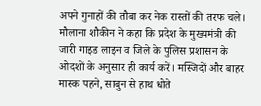अपने गुनाहों की तौबा कर नेक रास्तों की तरफ चले।
मौलाना शौकीन ने कहा कि प्रदेश के मुख्यमंत्री की जारी गाइड लाइन व जिले के पुलिस प्रशासन के ओदशों के अनुसार ही कार्य करें। मस्जिदों और बाहर मास्क पहने, साबुन से हाथ धोते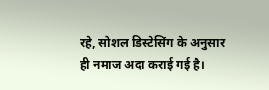रहे, सोशल डिस्टेसिंग के अनुसार ही नमाज अदा कराई गई है।